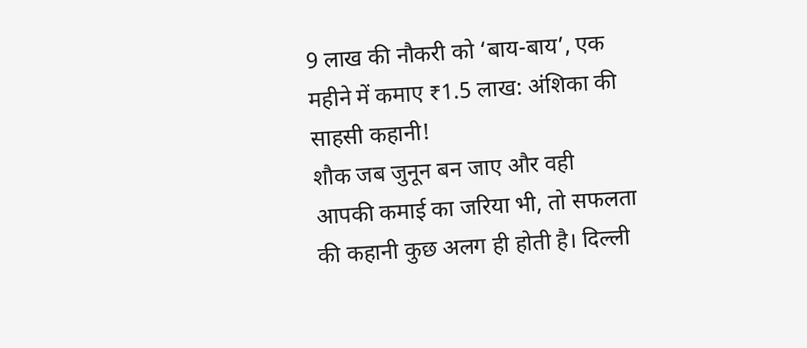9 लाख की नौकरी को ‘बाय-बाय’, एक महीने में कमाए ₹1.5 लाख: अंशिका की साहसी कहानी!
शौक जब जुनून बन जाए और वही आपकी कमाई का जरिया भी, तो सफलता की कहानी कुछ अलग ही होती है। दिल्ली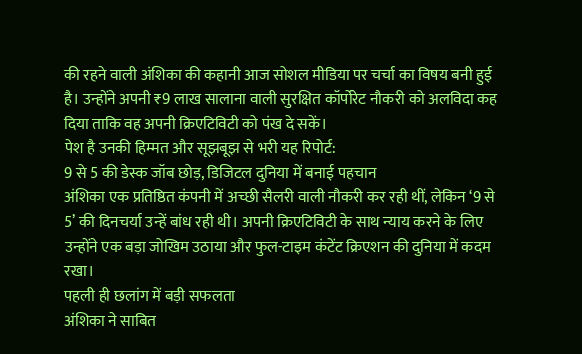की रहने वाली अंशिका की कहानी आज सोशल मीडिया पर चर्चा का विषय बनी हुई है। उन्होंने अपनी ₹9 लाख सालाना वाली सुरक्षित कॉर्पोरेट नौकरी को अलविदा कह दिया ताकि वह अपनी क्रिएटिविटी को पंख दे सकें।
पेश है उनकी हिम्मत और सूझबूझ से भरी यह रिपोर्ट:
9 से 5 की डेस्क जॉब छोड़, डिजिटल दुनिया में बनाई पहचान
अंशिका एक प्रतिष्ठित कंपनी में अच्छी सैलरी वाली नौकरी कर रही थीं, लेकिन ‘9 से 5’ की दिनचर्या उन्हें बांध रही थी। अपनी क्रिएटिविटी के साथ न्याय करने के लिए उन्होंने एक बड़ा जोखिम उठाया और फुल-टाइम कंटेंट क्रिएशन की दुनिया में कदम रखा।
पहली ही छलांग में बड़ी सफलता
अंशिका ने साबित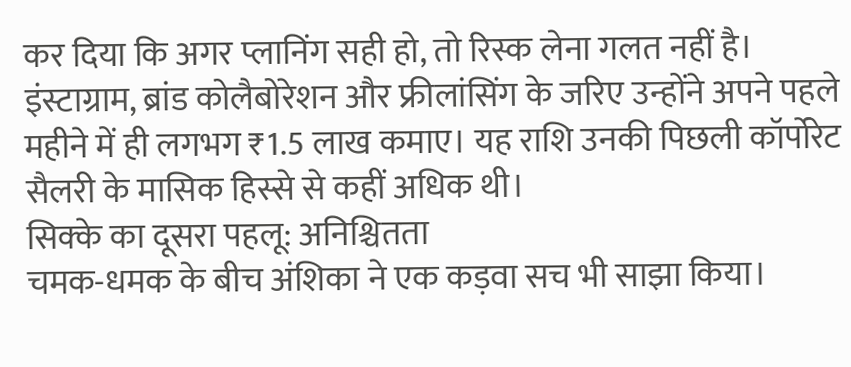कर दिया कि अगर प्लानिंग सही हो, तो रिस्क लेना गलत नहीं है। इंस्टाग्राम, ब्रांड कोलैबोरेशन और फ्रीलांसिंग के जरिए उन्होंने अपने पहले महीने में ही लगभग ₹1.5 लाख कमाए। यह राशि उनकी पिछली कॉर्पोरेट सैलरी के मासिक हिस्से से कहीं अधिक थी।
सिक्के का दूसरा पहलू: अनिश्चितता
चमक-धमक के बीच अंशिका ने एक कड़वा सच भी साझा किया।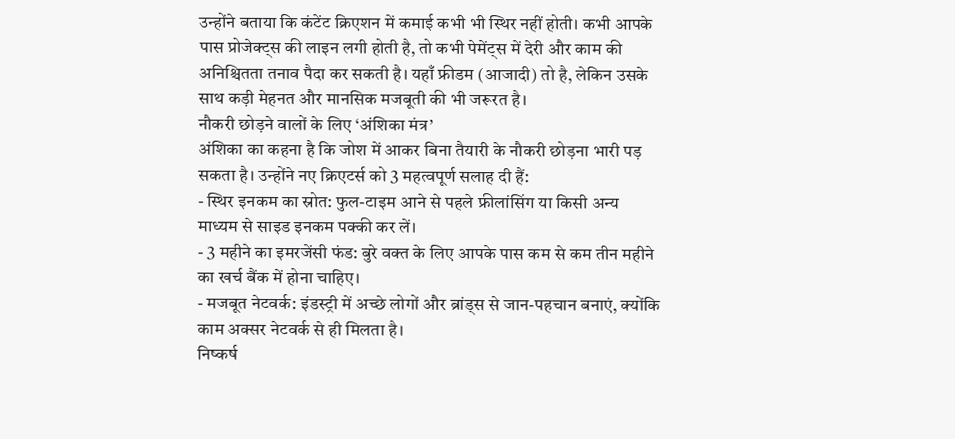उन्होंने बताया कि कंटेंट क्रिएशन में कमाई कभी भी स्थिर नहीं होती। कभी आपके पास प्रोजेक्ट्स की लाइन लगी होती है, तो कभी पेमेंट्स में देरी और काम की अनिश्चितता तनाव पैदा कर सकती है। यहाँ फ्रीडम (आजादी) तो है, लेकिन उसके साथ कड़ी मेहनत और मानसिक मजबूती की भी जरूरत है।
नौकरी छोड़ने वालों के लिए ‘अंशिका मंत्र’
अंशिका का कहना है कि जोश में आकर बिना तैयारी के नौकरी छोड़ना भारी पड़ सकता है। उन्होंने नए क्रिएटर्स को 3 महत्वपूर्ण सलाह दी हैं:
- स्थिर इनकम का स्रोत: फुल-टाइम आने से पहले फ्रीलांसिंग या किसी अन्य माध्यम से साइड इनकम पक्की कर लें।
- 3 महीने का इमरजेंसी फंड: बुरे वक्त के लिए आपके पास कम से कम तीन महीने का खर्च बैंक में होना चाहिए।
- मजबूत नेटवर्क: इंडस्ट्री में अच्छे लोगों और ब्रांड्स से जान-पहचान बनाएं, क्योंकि काम अक्सर नेटवर्क से ही मिलता है।
निष्कर्ष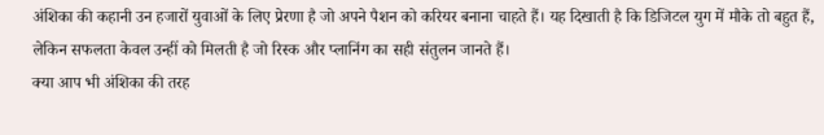अंशिका की कहानी उन हजारों युवाओं के लिए प्रेरणा है जो अपने पैशन को करियर बनाना चाहते हैं। यह दिखाती है कि डिजिटल युग में मौके तो बहुत हैं, लेकिन सफलता केवल उन्हीं को मिलती है जो रिस्क और प्लानिंग का सही संतुलन जानते हैं।
क्या आप भी अंशिका की तरह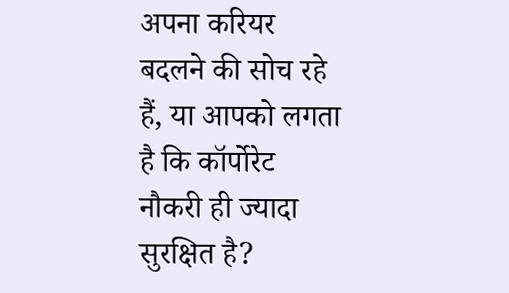अपना करियर बदलने की सोच रहे हैं, या आपको लगता है कि कॉर्पोरेट नौकरी ही ज्यादा सुरक्षित है?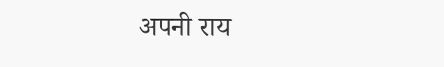अपनी राय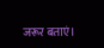जरूर बताएं।